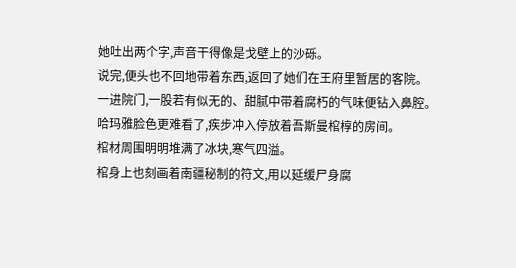她吐出两个字,声音干得像是戈壁上的沙砾。
说完,便头也不回地带着东西,返回了她们在王府里暂居的客院。
一进院门,一股若有似无的、甜腻中带着腐朽的气味便钻入鼻腔。
哈玛雅脸色更难看了,疾步冲入停放着吾斯曼棺椁的房间。
棺材周围明明堆满了冰块,寒气四溢。
棺身上也刻画着南疆秘制的符文,用以延缓尸身腐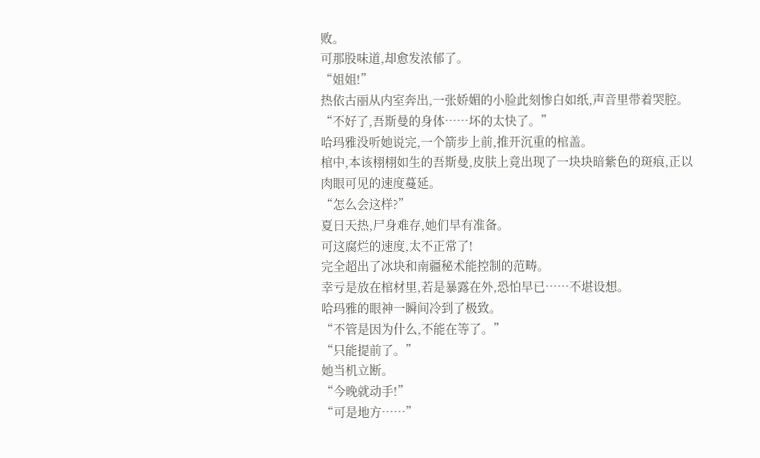败。
可那股味道,却愈发浓郁了。
“姐姐!”
热依古丽从内室奔出,一张娇媚的小脸此刻惨白如纸,声音里带着哭腔。
“不好了,吾斯曼的身体……坏的太快了。”
哈玛雅没听她说完,一个箭步上前,推开沉重的棺盖。
棺中,本该栩栩如生的吾斯曼,皮肤上竟出现了一块块暗紫色的斑痕,正以肉眼可见的速度蔓延。
“怎么会这样?”
夏日天热,尸身难存,她们早有准备。
可这腐烂的速度,太不正常了!
完全超出了冰块和南疆秘术能控制的范畴。
幸亏是放在棺材里,若是暴露在外,恐怕早已……不堪设想。
哈玛雅的眼神一瞬间冷到了极致。
“不管是因为什么,不能在等了。”
“只能提前了。”
她当机立断。
“今晚就动手!”
“可是地方……”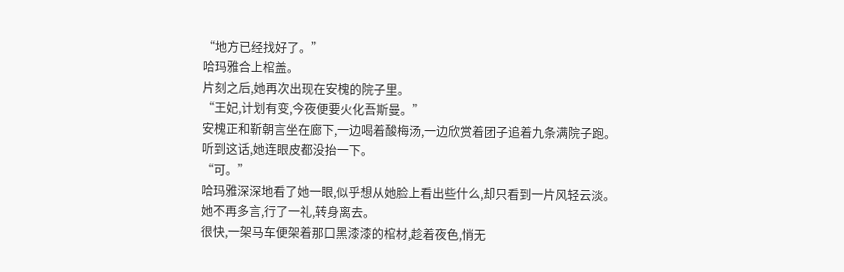“地方已经找好了。”
哈玛雅合上棺盖。
片刻之后,她再次出现在安槐的院子里。
“王妃,计划有变,今夜便要火化吾斯曼。”
安槐正和靳朝言坐在廊下,一边喝着酸梅汤,一边欣赏着团子追着九条满院子跑。
听到这话,她连眼皮都没抬一下。
“可。”
哈玛雅深深地看了她一眼,似乎想从她脸上看出些什么,却只看到一片风轻云淡。
她不再多言,行了一礼,转身离去。
很快,一架马车便架着那口黑漆漆的棺材,趁着夜色,悄无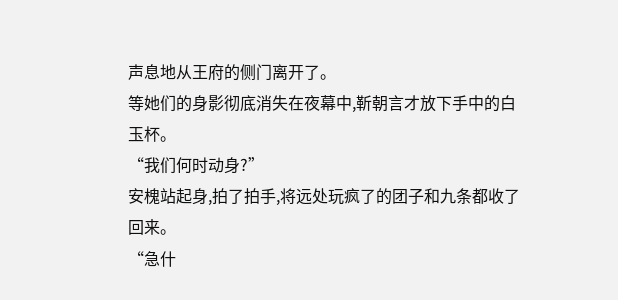声息地从王府的侧门离开了。
等她们的身影彻底消失在夜幕中,靳朝言才放下手中的白玉杯。
“我们何时动身?”
安槐站起身,拍了拍手,将远处玩疯了的团子和九条都收了回来。
“急什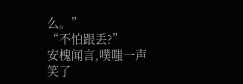么。”
“不怕跟丢?”
安槐闻言,噗嗤一声笑了